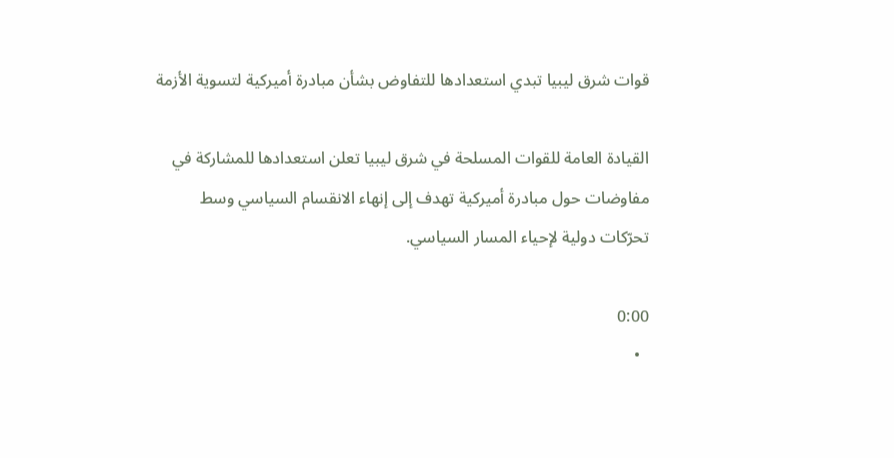قوات شرق ليبيا تبدي استعدادها للتفاوض بشأن مبادرة أميركية لتسوية الأزمة

القيادة العامة للقوات المسلحة في شرق ليبيا تعلن استعدادها للمشاركة في مفاوضات حول مبادرة أميركية تهدف إلى إنهاء الانقسام السياسي وسط تحرّكات دولية لإحياء المسار السياسي.

0:00
  •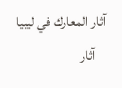آثار المعارك في ليبيا
    آثار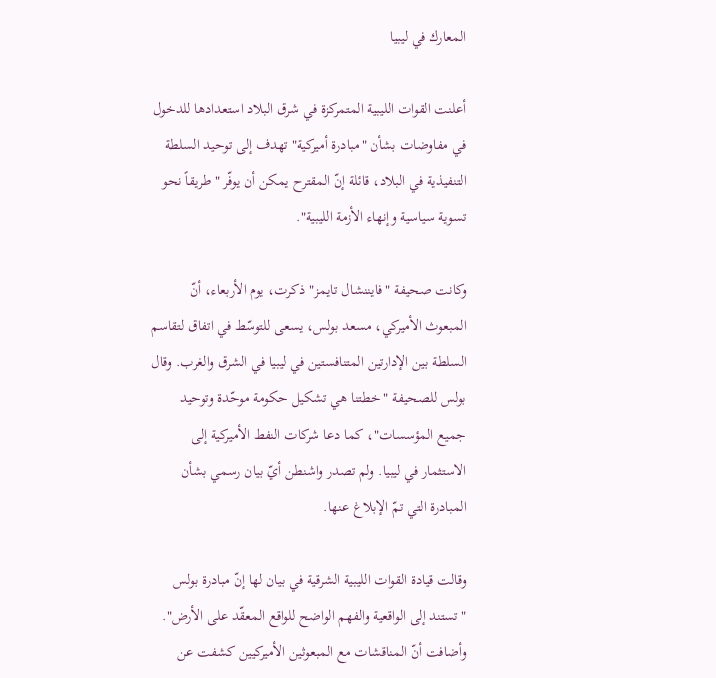المعارك في ليبيا

أعلنت القوات الليبية المتمركزة في شرق البلاد استعدادها للدخول في مفاوضات بشأن "مبادرة أميركية" تهدف إلى توحيد السلطة التنفيذية في البلاد، قائلة إنّ المقترح يمكن أن يوفّر "طريقاً نحو تسوية سياسية وإنهاء الأزمة الليبية".

وكانت صحيفة "فايننشال تايمز" ذكرت، يوم الأربعاء، أنّ المبعوث الأميركي، مسعد بولس، يسعى للتوسّط في اتفاق لتقاسم السلطة بين الإدارتين المتنافستين في ليبيا في الشرق والغرب. وقال بولس للصحيفة "خطتنا هي تشكيل حكومة موحّدة وتوحيد جميع المؤسسات"، كما دعا شركات النفط الأميركية إلى الاستثمار في ليبيا. ولم تصدر واشنطن أيّ بيان رسمي بشأن المبادرة التي تمّ الإبلاغ عنها.

وقالت قيادة القوات الليبية الشرقية في بيان لها إنّ مبادرة بولس "تستند إلى الواقعية والفهم الواضح للواقع المعقّد على الأرض". وأضافت أنّ المناقشات مع المبعوثين الأميركيين كشفت عن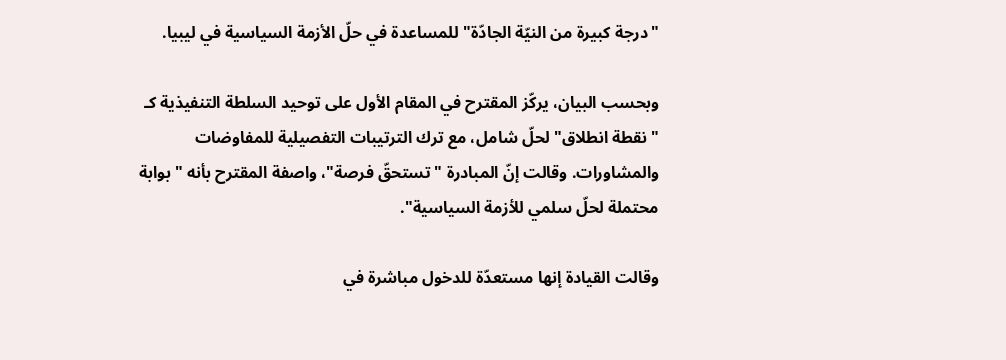"درجة كبيرة من النيّة الجادّة" للمساعدة في حلّ الأزمة السياسية في ليبيا.

وبحسب البيان، يركّز المقترح في المقام الأول على توحيد السلطة التنفيذية كـ "نقطة انطلاق" لحلّ شامل، مع ترك الترتيبات التفصيلية للمفاوضات والمشاورات. وقالت إنّ المبادرة "تستحقّ فرصة"، واصفة المقترح بأنه "بوابة محتملة لحلّ سلمي للأزمة السياسية".

وقالت القيادة إنها مستعدّة للدخول مباشرة في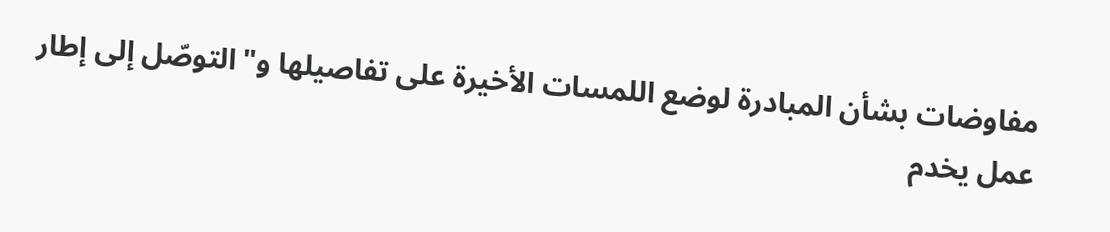مفاوضات بشأن المبادرة لوضع اللمسات الأخيرة على تفاصيلها و"التوصّل إلى إطار عمل يخدم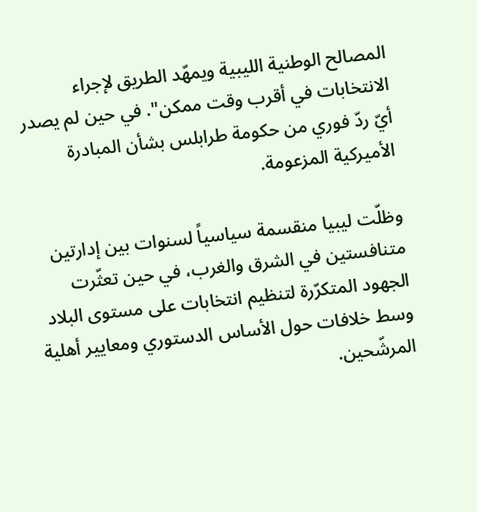المصالح الوطنية الليبية ويمهّد الطريق لإجراء الانتخابات في أقرب وقت ممكن". في حين لم يصدر أيّ ردّ فوري من حكومة طرابلس بشأن المبادرة الأميركية المزعومة.

وظلّت ليبيا منقسمة سياسياً لسنوات بين إدارتين متنافستين في الشرق والغرب، في حين تعثّرت الجهود المتكرّرة لتنظيم انتخابات على مستوى البلاد وسط خلافات حول الأساس الدستوري ومعايير أهلية المرشّحين.